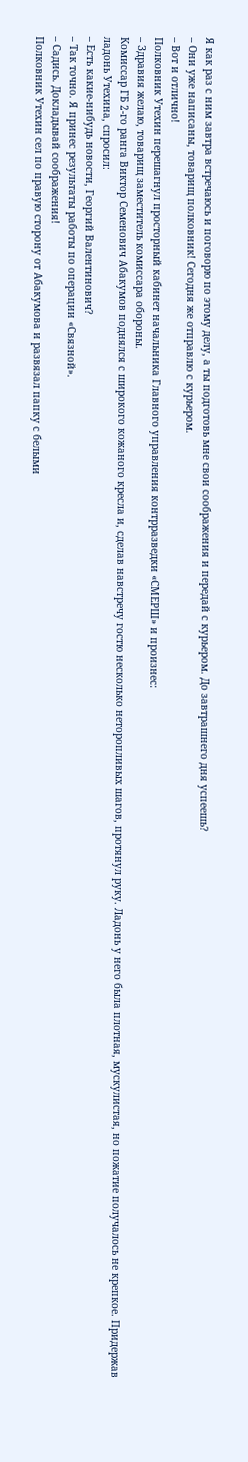Я как раз с ним завтра встречаюсь и поговорю по этому делу, а ты подготовь мне свои соображения и передай с курьером. До завтрашнего дня успеешь?
– Они уже написаны, товарищ полковник! Сегодня же отправлю с курьером.
– Вот и отлично!
Полковник Утехин перешагнул просторный кабинет начальника Главного управления контрразведки «СМЕРШ» и произнес:
– Здравия желаю, товарищ заместитель комиссара обороны.
Комиссар ГБ 2-го ранга Виктор Семенович Абакумов поднялся с широкого кожаного кресла и, сделав навстречу гостю несколько неторопливых шагов, протянул руку. Ладонь у него была плотная, мускулистая, но пожатие получалось не крепкое. Придержав ладонь Утехина, спросил:
– Есть какие-нибудь новости, Георгий Валентинович?
– Так точно. Я принес результаты работы по операции «Связной».
– Садись. Докладывай соображения!
Полковник Утехин сел по правую сторону от Абакумова и развязал папку с белыми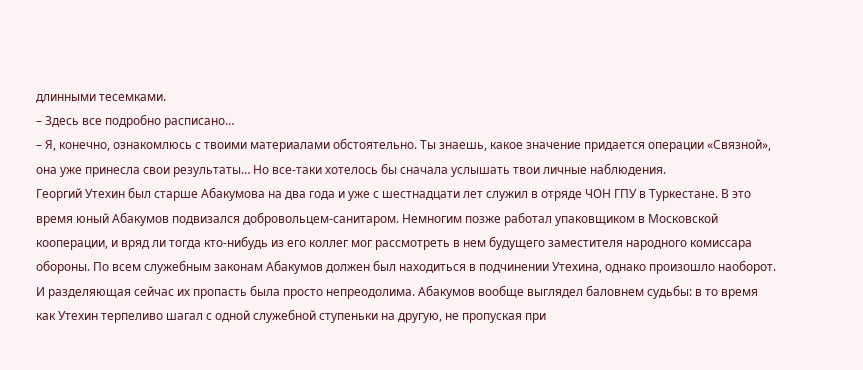длинными тесемками.
– Здесь все подробно расписано…
– Я, конечно, ознакомлюсь с твоими материалами обстоятельно. Ты знаешь, какое значение придается операции «Связной», она уже принесла свои результаты… Но все-таки хотелось бы сначала услышать твои личные наблюдения.
Георгий Утехин был старше Абакумова на два года и уже с шестнадцати лет служил в отряде ЧОН ГПУ в Туркестане. В это время юный Абакумов подвизался добровольцем-санитаром. Немногим позже работал упаковщиком в Московской кооперации, и вряд ли тогда кто-нибудь из его коллег мог рассмотреть в нем будущего заместителя народного комиссара обороны. По всем служебным законам Абакумов должен был находиться в подчинении Утехина, однако произошло наоборот. И разделяющая сейчас их пропасть была просто непреодолима. Абакумов вообще выглядел баловнем судьбы: в то время как Утехин терпеливо шагал с одной служебной ступеньки на другую, не пропуская при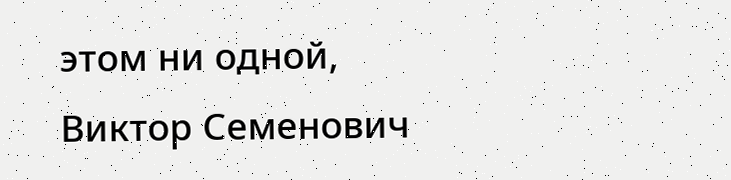этом ни одной, Виктор Семенович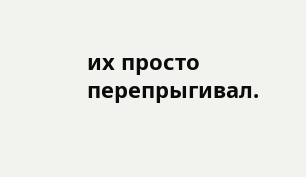их просто перепрыгивал.